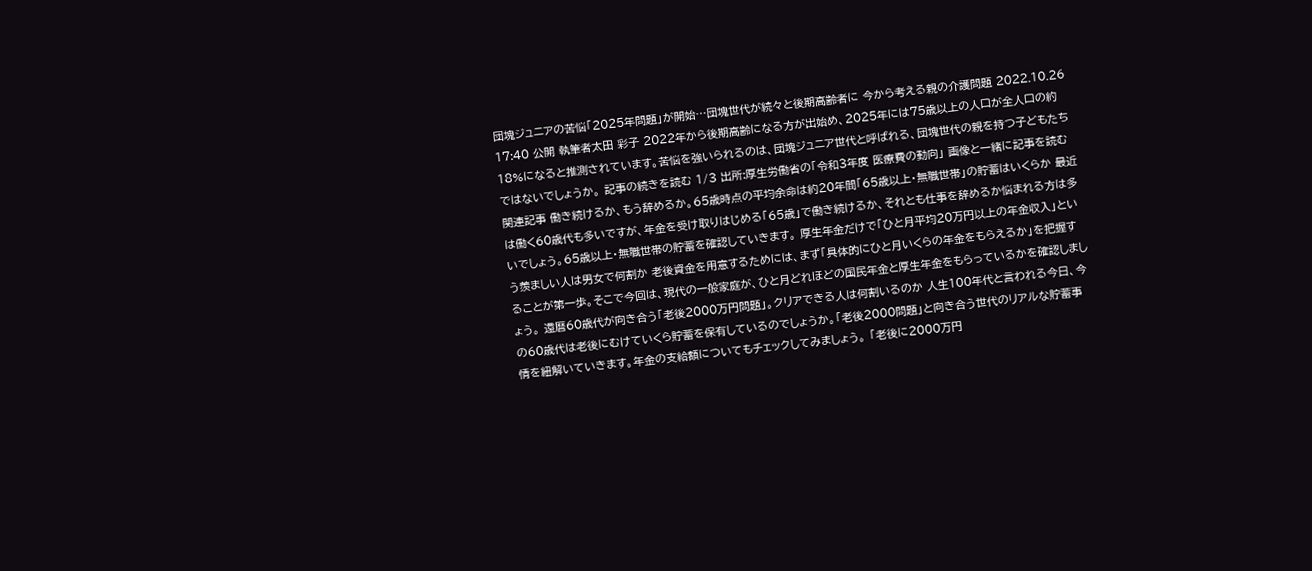団塊ジュニアの苦悩「2025年問題」が開始…団塊世代が続々と後期高齢者に 今から考える親の介護問題 2022.10.26 17:40 公開 執筆者太田 彩子 2022年から後期高齢になる方が出始め、2025年には75歳以上の人口が全人口の約18%になると推測されています。苦悩を強いられるのは、団塊ジュニア世代と呼ばれる、団塊世代の親を持つ子どもたちではないでしょうか。 記事の続きを読む 1/3 出所:厚生労働省の「令和3年度 医療費の動向」 画像と一緒に記事を読む 関連記事 働き続けるか、もう辞めるか。65歳時点の平均余命は約20年間「65歳以上・無職世帯」の貯蓄はいくらか 最近は働く60歳代も多いですが、年金を受け取りはじめる「65歳」で働き続けるか、それとも仕事を辞めるか悩まれる方は多いでしょう。65歳以上・無職世帯の貯蓄を確認していきます。 厚生年金だけで「ひと月平均20万円以上の年金収入」という羨ましい人は男女で何割か 老後資金を用意するためには、まず「具体的にひと月いくらの年金をもらえるか」を把握することが第一歩。そこで今回は、現代の一般家庭が、ひと月どれほどの国民年金と厚生年金をもらっているかを確認しましょう。 還暦60歳代が向き合う「老後2000万円問題」。クリアできる人は何割いるのか 人生100年代と言われる今日、今の60歳代は老後にむけていくら貯蓄を保有しているのでしょうか。「老後2000問題」と向き合う世代のリアルな貯蓄事情を紐解いていきます。年金の支給額についてもチェックしてみましょう。 「老後に2000万円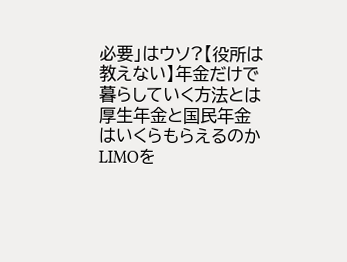必要」はウソ?【役所は教えない】年金だけで暮らしていく方法とは 厚生年金と国民年金はいくらもらえるのか LIMOを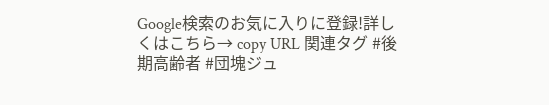Google検索のお気に入りに登録!詳しくはこちら→ copy URL 関連タグ #後期高齢者 #団塊ジュ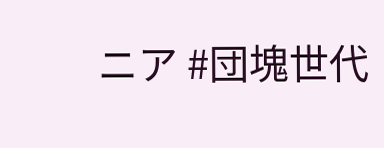ニア #団塊世代